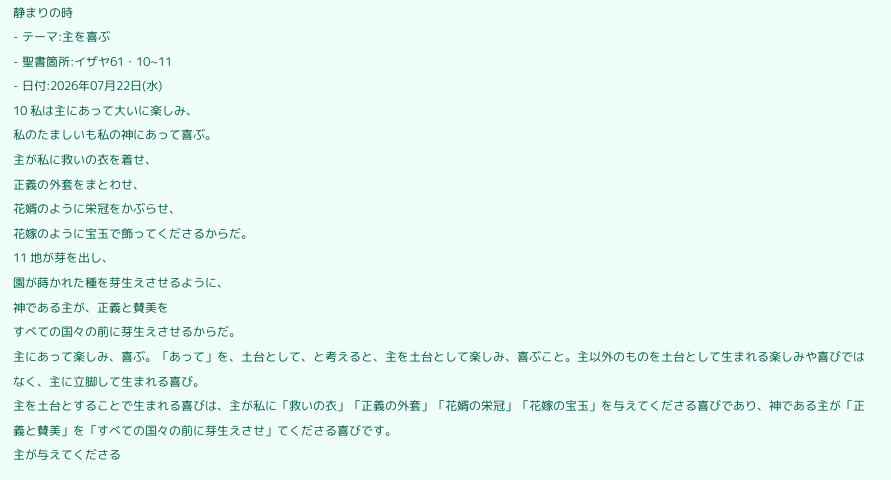静まりの時
- テーマ:主を喜ぶ
- 聖書箇所:イザヤ61・10~11
- 日付:2026年07月22日(水)
10 私は主にあって大いに楽しみ、
私のたましいも私の神にあって喜ぶ。
主が私に救いの衣を着せ、
正義の外套をまとわせ、
花婿のように栄冠をかぶらせ、
花嫁のように宝玉で飾ってくださるからだ。
11 地が芽を出し、
園が蒔かれた種を芽生えさせるように、
神である主が、正義と賛美を
すべての国々の前に芽生えさせるからだ。
主にあって楽しみ、喜ぶ。「あって」を、土台として、と考えると、主を土台として楽しみ、喜ぶこと。主以外のものを土台として生まれる楽しみや喜びではなく、主に立脚して生まれる喜び。
主を土台とすることで生まれる喜びは、主が私に「救いの衣」「正義の外套」「花婿の栄冠」「花嫁の宝玉」を与えてくださる喜びであり、神である主が「正義と賛美」を「すべての国々の前に芽生えさせ」てくださる喜びです。
主が与えてくださる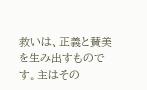救いは、正義と賛美を生み出すものです。主はその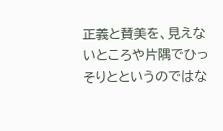正義と賛美を、見えないところや片隅でひっそりとというのではな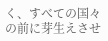く、すべての国々の前に芽生えさせ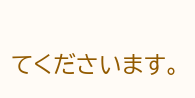てくださいます。